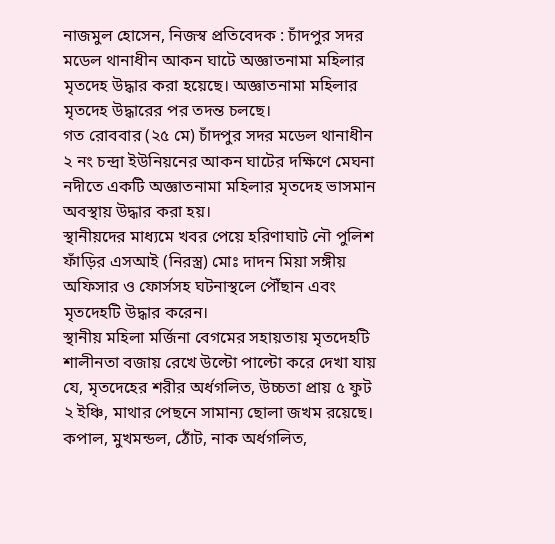নাজমুল হোসেন, নিজস্ব প্রতিবেদক : চাঁদপুর সদর মডেল থানাধীন আকন ঘাটে অজ্ঞাতনামা মহিলার মৃতদেহ উদ্ধার করা হয়েছে। অজ্ঞাতনামা মহিলার মৃতদেহ উদ্ধারের পর তদন্ত চলছে।
গত রোববার (২৫ মে) চাঁদপুর সদর মডেল থানাধীন ২ নং চন্দ্রা ইউনিয়নের আকন ঘাটের দক্ষিণে মেঘনা নদীতে একটি অজ্ঞাতনামা মহিলার মৃতদেহ ভাসমান অবস্থায় উদ্ধার করা হয়।
স্থানীয়দের মাধ্যমে খবর পেয়ে হরিণাঘাট নৌ পুলিশ ফাঁড়ির এসআই (নিরস্ত্র) মোঃ দাদন মিয়া সঙ্গীয় অফিসার ও ফোর্সসহ ঘটনাস্থলে পৌঁছান এবং মৃতদেহটি উদ্ধার করেন।
স্থানীয় মহিলা মর্জিনা বেগমের সহায়তায় মৃতদেহটি শালীনতা বজায় রেখে উল্টো পাল্টো করে দেখা যায় যে, মৃতদেহের শরীর অর্ধগলিত, উচ্চতা প্রায় ৫ ফুট ২ ইঞ্চি, মাথার পেছনে সামান্য ছোলা জখম রয়েছে। কপাল, মুখমন্ডল, ঠোঁট, নাক অর্ধগলিত,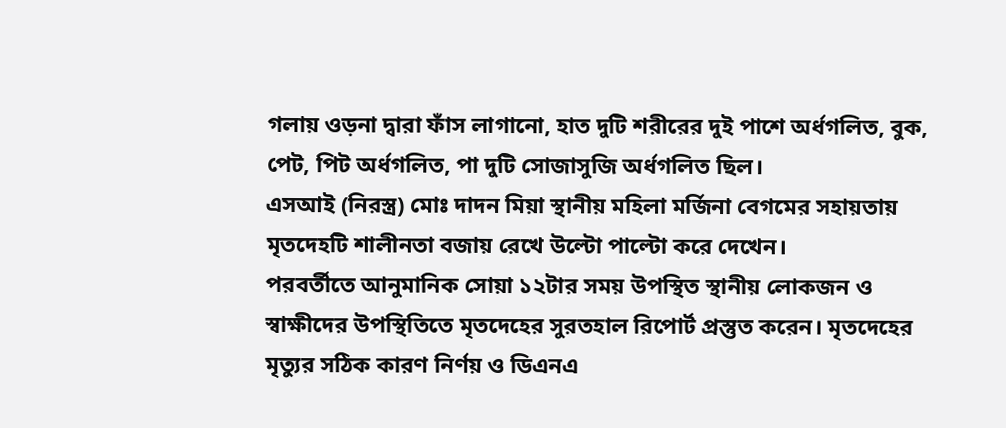গলায় ওড়না দ্বারা ফাঁস লাগানো, হাত দুটি শরীরের দুই পাশে অর্ধগলিত, বুক, পেট, পিট অর্ধগলিত, পা দুটি সোজাসুজি অর্ধগলিত ছিল।
এসআই (নিরস্ত্র) মোঃ দাদন মিয়া স্থানীয় মহিলা মর্জিনা বেগমের সহায়তায় মৃতদেহটি শালীনতা বজায় রেখে উল্টো পাল্টো করে দেখেন।
পরবর্তীতে আনুমানিক সোয়া ১২টার সময় উপস্থিত স্থানীয় লোকজন ও স্বাক্ষীদের উপস্থিতিতে মৃতদেহের সুরতহাল রিপোর্ট প্রস্তুত করেন। মৃতদেহের মৃত্যুর সঠিক কারণ নির্ণয় ও ডিএনএ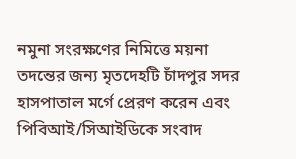নমুনা সংরক্ষণের নিমিত্তে ময়না তদন্তের জন্য মৃতদেহটি চাঁদপুর সদর হাসপাতাল মর্গে প্রেরণ করেন এবং পিবিআই/সিআইডিকে সংবাদ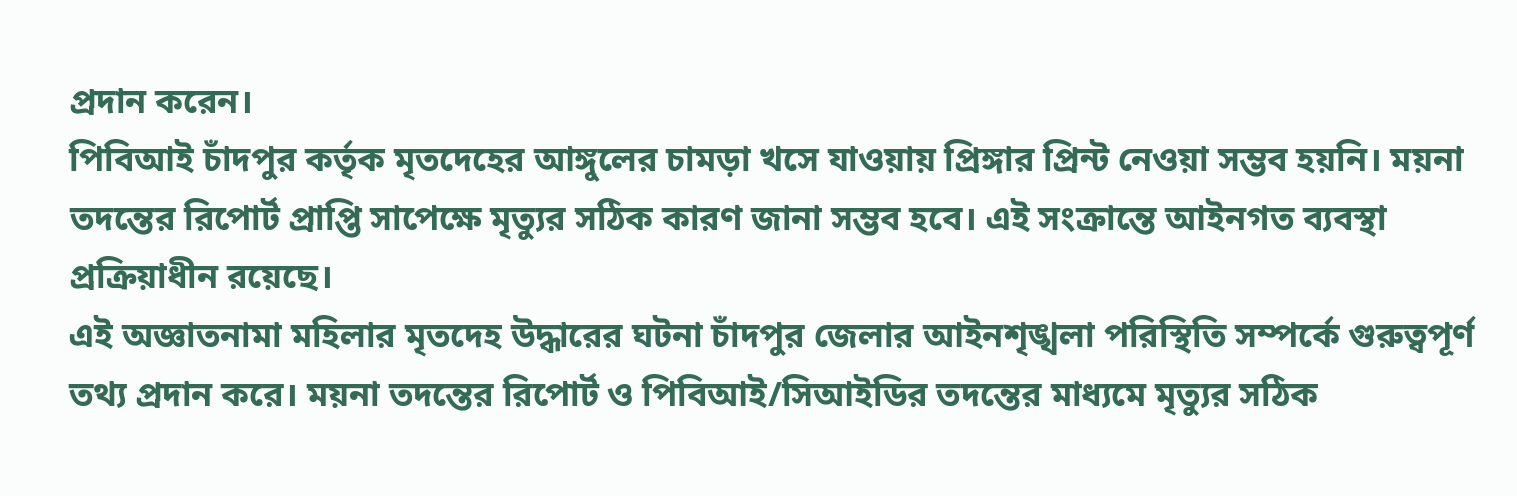প্রদান করেন।
পিবিআই চাঁদপুর কর্তৃক মৃতদেহের আঙ্গুলের চামড়া খসে যাওয়ায় প্রিঙ্গার প্রিন্ট নেওয়া সম্ভব হয়নি। ময়না তদন্তের রিপোর্ট প্রাপ্তি সাপেক্ষে মৃত্যুর সঠিক কারণ জানা সম্ভব হবে। এই সংক্রান্তে আইনগত ব্যবস্থা প্রক্রিয়াধীন রয়েছে।
এই অজ্ঞাতনামা মহিলার মৃতদেহ উদ্ধারের ঘটনা চাঁদপুর জেলার আইনশৃঙ্খলা পরিস্থিতি সম্পর্কে গুরুত্বপূর্ণ তথ্য প্রদান করে। ময়না তদন্তের রিপোর্ট ও পিবিআই/সিআইডির তদন্তের মাধ্যমে মৃত্যুর সঠিক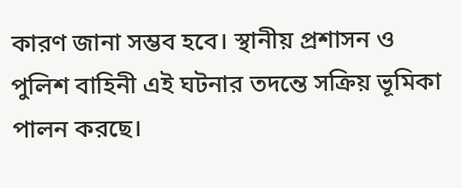কারণ জানা সম্ভব হবে। স্থানীয় প্রশাসন ও পুলিশ বাহিনী এই ঘটনার তদন্তে সক্রিয় ভূমিকা পালন করছে।